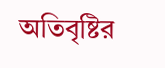অতিবৃষ্টির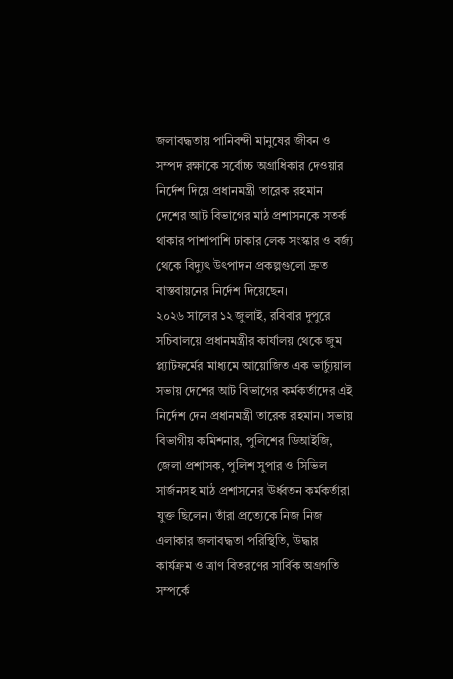জলাবদ্ধতায় পানিবন্দী মানুষের জীবন ও সম্পদ রক্ষাকে সর্বোচ্চ অগ্রাধিকার দেওয়ার নির্দেশ দিয়ে প্রধানমন্ত্রী তারেক রহমান দেশের আট বিভাগের মাঠ প্রশাসনকে সতর্ক থাকার পাশাপাশি ঢাকার লেক সংস্কার ও বর্জ্য থেকে বিদ্যুৎ উৎপাদন প্রকল্পগুলো দ্রুত বাস্তবায়নের নির্দেশ দিয়েছেন।
২০২৬ সালের ১২ জুলাই, রবিবার দুপুরে সচিবালয়ে প্রধানমন্ত্রীর কার্যালয় থেকে জুম প্ল্যাটফর্মের মাধ্যমে আয়োজিত এক ভার্চ্যুয়াল সভায় দেশের আট বিভাগের কর্মকর্তাদের এই নির্দেশ দেন প্রধানমন্ত্রী তারেক রহমান। সভায় বিভাগীয় কমিশনার, পুলিশের ডিআইজি, জেলা প্রশাসক, পুলিশ সুপার ও সিভিল সার্জনসহ মাঠ প্রশাসনের ঊর্ধ্বতন কর্মকর্তারা যুক্ত ছিলেন। তাঁরা প্রত্যেকে নিজ নিজ এলাকার জলাবদ্ধতা পরিস্থিতি, উদ্ধার কার্যক্রম ও ত্রাণ বিতরণের সার্বিক অগ্রগতি সম্পর্কে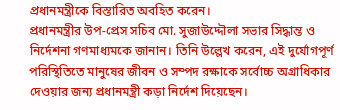প্রধানমন্ত্রীকে বিস্তারিত অবহিত করেন।
প্রধানমন্ত্রীর উপ-প্রেস সচিব মো. সুজাউদ্দৌলা সভার সিদ্ধান্ত ও নির্দেশনা গণমাধ্যমকে জানান। তিনি উল্লেখ করেন, এই দুর্যোগপূর্ণ পরিস্থিতিতে মানুষের জীবন ও সম্পদ রক্ষাকে সর্বোচ্চ অগ্রাধিকার দেওয়ার জন্য প্রধানমন্ত্রী কড়া নির্দেশ দিয়েছেন।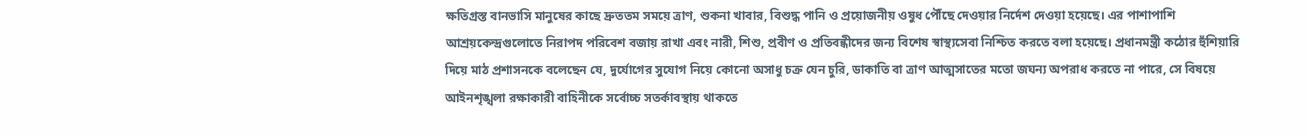ক্ষতিগ্রস্ত বানভাসি মানুষের কাছে দ্রুততম সময়ে ত্রাণ, শুকনা খাবার, বিশুদ্ধ পানি ও প্রয়োজনীয় ওষুধ পৌঁছে দেওয়ার নির্দেশ দেওয়া হয়েছে। এর পাশাপাশি আশ্রয়কেন্দ্রগুলোতে নিরাপদ পরিবেশ বজায় রাখা এবং নারী, শিশু, প্রবীণ ও প্রতিবন্ধীদের জন্য বিশেষ স্বাস্থ্যসেবা নিশ্চিত করতে বলা হয়েছে। প্রধানমন্ত্রী কঠোর হুঁশিয়ারি দিয়ে মাঠ প্রশাসনকে বলেছেন যে, দুর্যোগের সুযোগ নিয়ে কোনো অসাধু চক্র যেন চুরি, ডাকাতি বা ত্রাণ আত্মসাতের মতো জঘন্য অপরাধ করতে না পারে, সে বিষয়ে আইনশৃঙ্খলা রক্ষাকারী বাহিনীকে সর্বোচ্চ সতর্কাবস্থায় থাকতে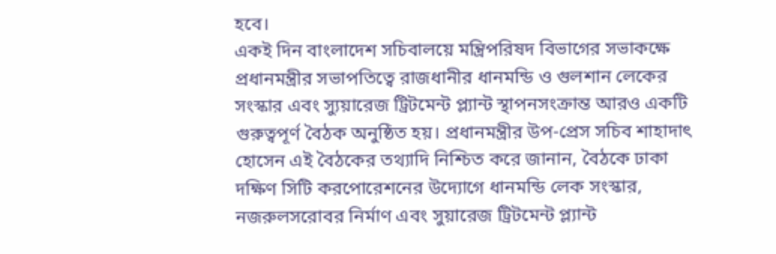হবে।
একই দিন বাংলাদেশ সচিবালয়ে মন্ত্রিপরিষদ বিভাগের সভাকক্ষে প্রধানমন্ত্রীর সভাপতিত্বে রাজধানীর ধানমন্ডি ও গুলশান লেকের সংস্কার এবং স্যুয়ারেজ ট্রিটমেন্ট প্ল্যান্ট স্থাপনসংক্রান্ত আরও একটি গুরুত্বপূর্ণ বৈঠক অনুষ্ঠিত হয়। প্রধানমন্ত্রীর উপ-প্রেস সচিব শাহাদাৎ হোসেন এই বৈঠকের তথ্যাদি নিশ্চিত করে জানান, বৈঠকে ঢাকা দক্ষিণ সিটি করপোরেশনের উদ্যোগে ধানমন্ডি লেক সংস্কার, নজরুলসরোবর নির্মাণ এবং সুয়ারেজ ট্রিটমেন্ট প্ল্যান্ট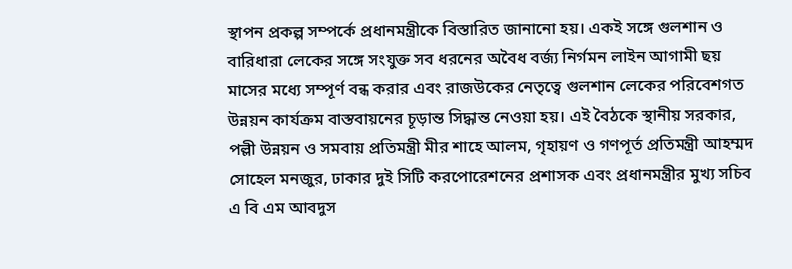স্থাপন প্রকল্প সম্পর্কে প্রধানমন্ত্রীকে বিস্তারিত জানানো হয়। একই সঙ্গে গুলশান ও বারিধারা লেকের সঙ্গে সংযুক্ত সব ধরনের অবৈধ বর্জ্য নির্গমন লাইন আগামী ছয় মাসের মধ্যে সম্পূর্ণ বন্ধ করার এবং রাজউকের নেতৃত্বে গুলশান লেকের পরিবেশগত উন্নয়ন কার্যক্রম বাস্তবায়নের চূড়ান্ত সিদ্ধান্ত নেওয়া হয়। এই বৈঠকে স্থানীয় সরকার, পল্লী উন্নয়ন ও সমবায় প্রতিমন্ত্রী মীর শাহে আলম, গৃহায়ণ ও গণপূর্ত প্রতিমন্ত্রী আহম্মদ সোহেল মনজুর, ঢাকার দুই সিটি করপোরেশনের প্রশাসক এবং প্রধানমন্ত্রীর মুখ্য সচিব এ বি এম আবদুস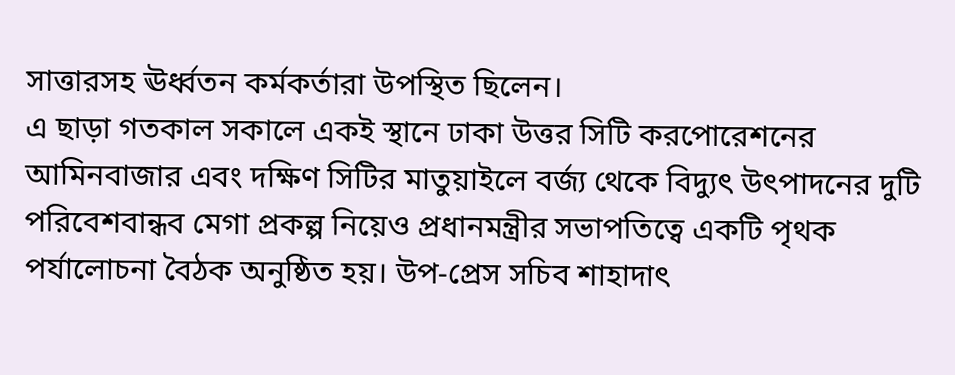সাত্তারসহ ঊর্ধ্বতন কর্মকর্তারা উপস্থিত ছিলেন।
এ ছাড়া গতকাল সকালে একই স্থানে ঢাকা উত্তর সিটি করপোরেশনের আমিনবাজার এবং দক্ষিণ সিটির মাতুয়াইলে বর্জ্য থেকে বিদ্যুৎ উৎপাদনের দুটি পরিবেশবান্ধব মেগা প্রকল্প নিয়েও প্রধানমন্ত্রীর সভাপতিত্বে একটি পৃথক পর্যালোচনা বৈঠক অনুষ্ঠিত হয়। উপ-প্রেস সচিব শাহাদাৎ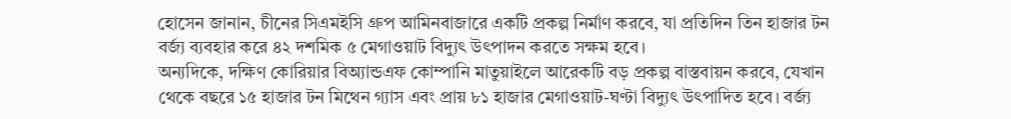হোসেন জানান, চীনের সিএমইসি গ্রুপ আমিনবাজারে একটি প্রকল্প নির্মাণ করবে, যা প্রতিদিন তিন হাজার টন বর্জ্য ব্যবহার করে ৪২ দশমিক ৫ মেগাওয়াট বিদ্যুৎ উৎপাদন করতে সক্ষম হবে।
অন্যদিকে, দক্ষিণ কোরিয়ার বিঅ্যান্ডএফ কোম্পানি মাতুয়াইলে আরেকটি বড় প্রকল্প বাস্তবায়ন করবে, যেখান থেকে বছরে ১৫ হাজার টন মিথেন গ্যাস এবং প্রায় ৮১ হাজার মেগাওয়াট-ঘণ্টা বিদ্যুৎ উৎপাদিত হবে। বর্জ্য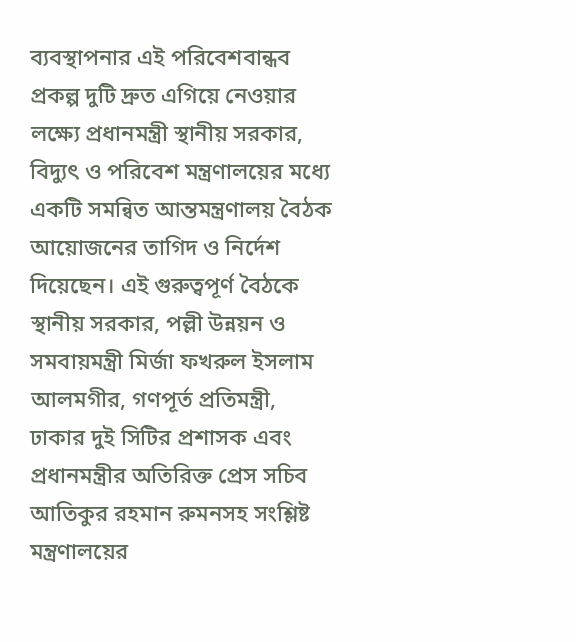ব্যবস্থাপনার এই পরিবেশবান্ধব প্রকল্প দুটি দ্রুত এগিয়ে নেওয়ার লক্ষ্যে প্রধানমন্ত্রী স্থানীয় সরকার, বিদ্যুৎ ও পরিবেশ মন্ত্রণালয়ের মধ্যে একটি সমন্বিত আন্তমন্ত্রণালয় বৈঠক আয়োজনের তাগিদ ও নির্দেশ দিয়েছেন। এই গুরুত্বপূর্ণ বৈঠকে স্থানীয় সরকার, পল্লী উন্নয়ন ও সমবায়মন্ত্রী মির্জা ফখরুল ইসলাম আলমগীর, গণপূর্ত প্রতিমন্ত্রী, ঢাকার দুই সিটির প্রশাসক এবং প্রধানমন্ত্রীর অতিরিক্ত প্রেস সচিব আতিকুর রহমান রুমনসহ সংশ্লিষ্ট মন্ত্রণালয়ের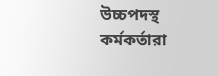উচ্চপদস্থ কর্মকর্তারা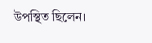উপস্থিত ছিলেন।